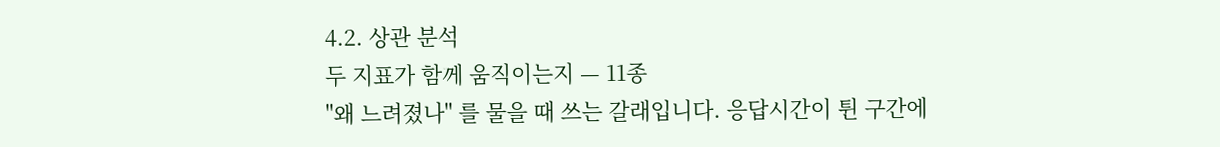4.2. 상관 분석
두 지표가 함께 움직이는지 — 11종
"왜 느려졌나" 를 물을 때 쓰는 갈래입니다. 응답시간이 튄 구간에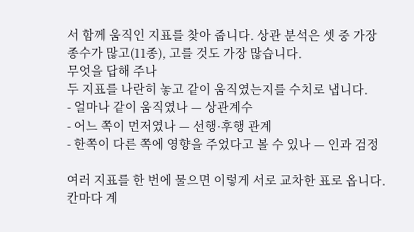서 함께 움직인 지표를 찾아 줍니다. 상관 분석은 셋 중 가장 종수가 많고(11종), 고를 것도 가장 많습니다.
무엇을 답해 주나
두 지표를 나란히 놓고 같이 움직였는지를 수치로 냅니다.
- 얼마나 같이 움직였나 — 상관계수
- 어느 쪽이 먼저였나 — 선행·후행 관계
- 한쪽이 다른 쪽에 영향을 주었다고 볼 수 있나 — 인과 검정

여러 지표를 한 번에 물으면 이렇게 서로 교차한 표로 옵니다. 칸마다 계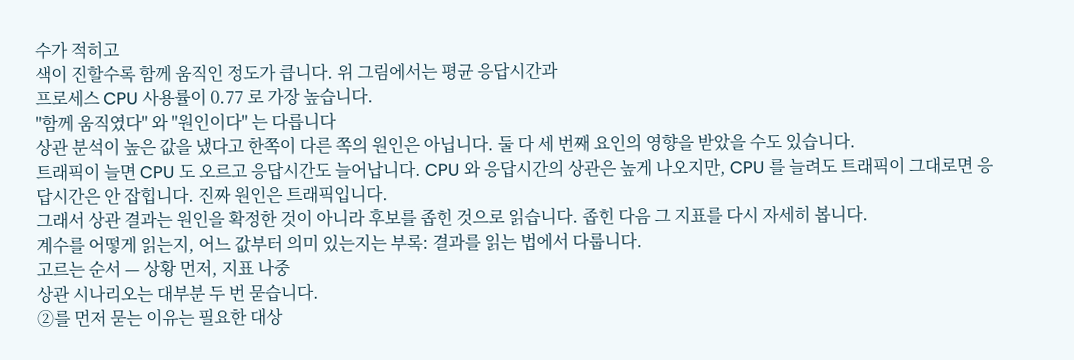수가 적히고
색이 진할수록 함께 움직인 정도가 큽니다. 위 그림에서는 평균 응답시간과
프로세스 CPU 사용률이 0.77 로 가장 높습니다.
"함께 움직였다" 와 "원인이다" 는 다릅니다
상관 분석이 높은 값을 냈다고 한쪽이 다른 쪽의 원인은 아닙니다. 둘 다 세 번째 요인의 영향을 받았을 수도 있습니다.
트래픽이 늘면 CPU 도 오르고 응답시간도 늘어납니다. CPU 와 응답시간의 상관은 높게 나오지만, CPU 를 늘려도 트래픽이 그대로면 응답시간은 안 잡힙니다. 진짜 원인은 트래픽입니다.
그래서 상관 결과는 원인을 확정한 것이 아니라 후보를 좁힌 것으로 읽습니다. 좁힌 다음 그 지표를 다시 자세히 봅니다.
계수를 어떻게 읽는지, 어느 값부터 의미 있는지는 부록: 결과를 읽는 법에서 다룹니다.
고르는 순서 — 상황 먼저, 지표 나중
상관 시나리오는 대부분 두 번 묻습니다.
②를 먼저 묻는 이유는 필요한 대상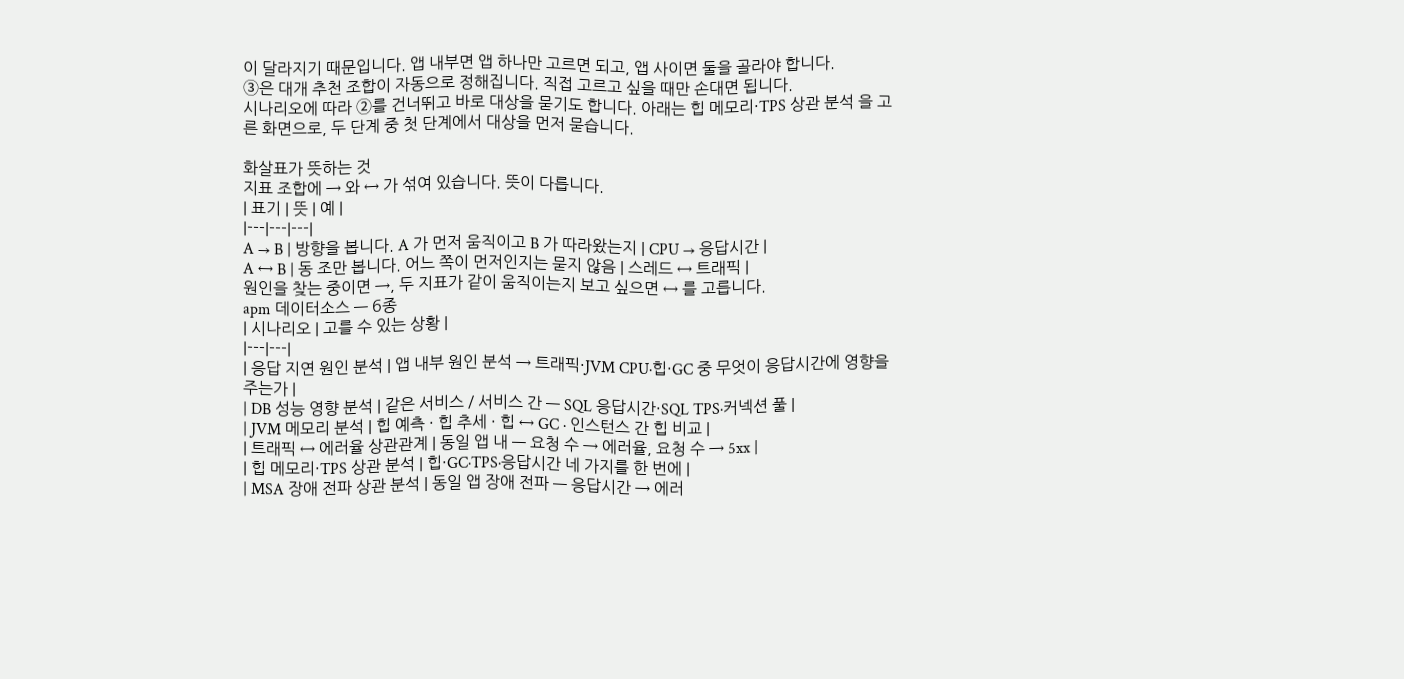이 달라지기 때문입니다. 앱 내부면 앱 하나만 고르면 되고, 앱 사이면 둘을 골라야 합니다.
③은 대개 추천 조합이 자동으로 정해집니다. 직접 고르고 싶을 때만 손대면 됩니다.
시나리오에 따라 ②를 건너뛰고 바로 대상을 묻기도 합니다. 아래는 힙 메모리·TPS 상관 분석 을 고른 화면으로, 두 단계 중 첫 단계에서 대상을 먼저 묻습니다.

화살표가 뜻하는 것
지표 조합에 → 와 ↔ 가 섞여 있습니다. 뜻이 다릅니다.
| 표기 | 뜻 | 예 |
|---|---|---|
A → B | 방향을 봅니다. A 가 먼저 움직이고 B 가 따라왔는지 | CPU → 응답시간 |
A ↔ B | 동 조만 봅니다. 어느 쪽이 먼저인지는 묻지 않음 | 스레드 ↔ 트래픽 |
원인을 찾는 중이면 →, 두 지표가 같이 움직이는지 보고 싶으면 ↔ 를 고릅니다.
apm 데이터소스 — 6종
| 시나리오 | 고를 수 있는 상황 |
|---|---|
| 응답 지연 원인 분석 | 앱 내부 원인 분석 → 트래픽·JVM CPU·힙·GC 중 무엇이 응답시간에 영향을 주는가 |
| DB 성능 영향 분석 | 같은 서비스 / 서비스 간 — SQL 응답시간·SQL TPS·커넥션 풀 |
| JVM 메모리 분석 | 힙 예측 · 힙 추세 · 힙 ↔ GC · 인스턴스 간 힙 비교 |
| 트래픽 ↔ 에러율 상관관계 | 동일 앱 내 — 요청 수 → 에러율, 요청 수 → 5xx |
| 힙 메모리·TPS 상관 분석 | 힙·GC·TPS·응답시간 네 가지를 한 번에 |
| MSA 장애 전파 상관 분석 | 동일 앱 장애 전파 — 응답시간 → 에러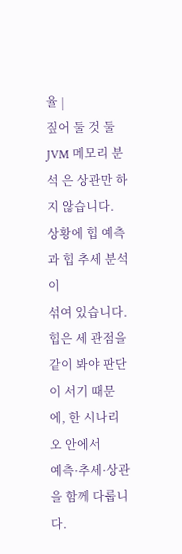율 |
짚어 둘 것 둘
JVM 메모리 분석 은 상관만 하지 않습니다. 상황에 힙 예측 과 힙 추세 분석 이
섞여 있습니다. 힙은 세 관점을 같이 봐야 판단이 서기 때문에, 한 시나리오 안에서
예측·추세·상관을 함께 다룹니다.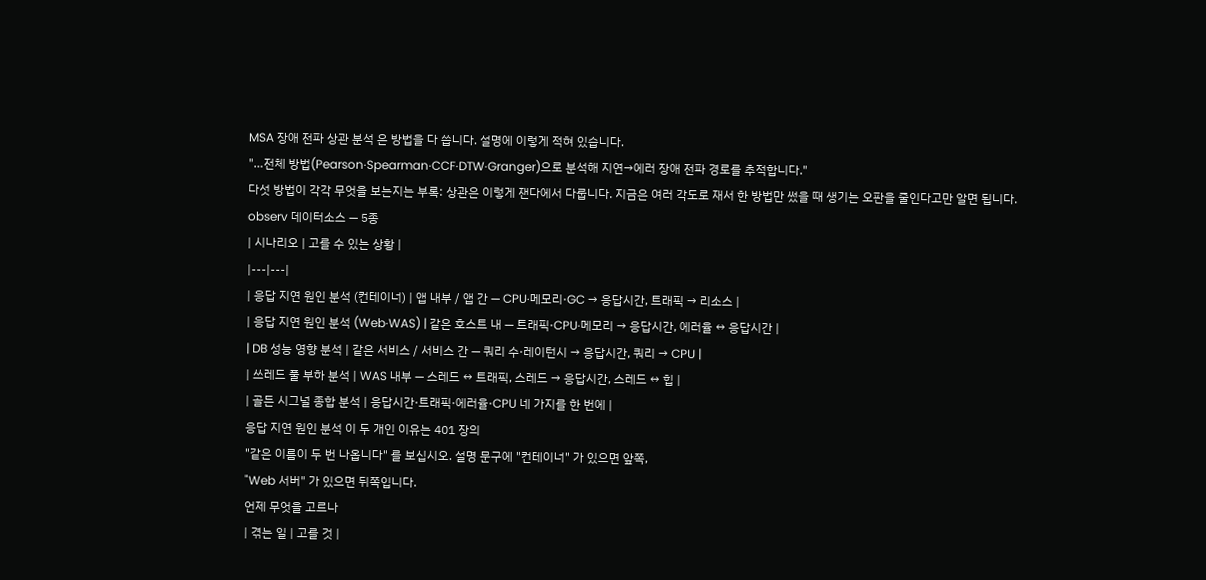MSA 장애 전파 상관 분석 은 방법을 다 씁니다. 설명에 이렇게 적혀 있습니다.
"…전체 방법(Pearson·Spearman·CCF·DTW·Granger)으로 분석해 지연→에러 장애 전파 경로를 추적합니다."
다섯 방법이 각각 무엇을 보는지는 부록: 상관은 이렇게 잰다에서 다룹니다. 지금은 여러 각도로 재서 한 방법만 썼을 때 생기는 오판을 줄인다고만 알면 됩니다.
observ 데이터소스 — 5종
| 시나리오 | 고를 수 있는 상황 |
|---|---|
| 응답 지연 원인 분석 (컨테이너) | 앱 내부 / 앱 간 — CPU·메모리·GC → 응답시간, 트래픽 → 리소스 |
| 응답 지연 원인 분석 (Web·WAS) | 같은 호스트 내 — 트래픽·CPU·메모리 → 응답시간, 에러율 ↔ 응답시간 |
| DB 성능 영향 분석 | 같은 서비스 / 서비스 간 — 쿼리 수·레이턴시 → 응답시간, 쿼리 → CPU |
| 쓰레드 풀 부하 분석 | WAS 내부 — 스레드 ↔ 트래픽, 스레드 → 응답시간, 스레드 ↔ 힙 |
| 골든 시그널 종합 분석 | 응답시간·트래픽·에러율·CPU 네 가지를 한 번에 |
응답 지연 원인 분석 이 두 개인 이유는 401 장의
"같은 이름이 두 번 나옵니다" 를 보십시오. 설명 문구에 "컨테이너" 가 있으면 앞쪽,
"Web 서버" 가 있으면 뒤쪽입니다.
언제 무엇을 고르나
| 겪는 일 | 고를 것 |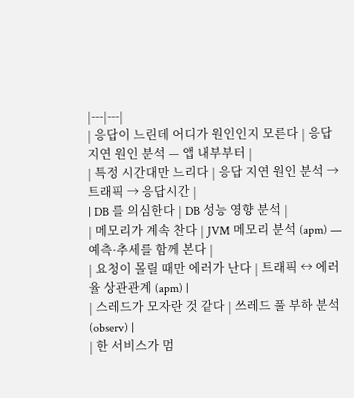|---|---|
| 응답이 느린데 어디가 원인인지 모른다 | 응답 지연 원인 분석 — 앱 내부부터 |
| 특정 시간대만 느리다 | 응답 지연 원인 분석 → 트래픽 → 응답시간 |
| DB 를 의심한다 | DB 성능 영향 분석 |
| 메모리가 계속 찬다 | JVM 메모리 분석 (apm) — 예측·추세를 함께 본다 |
| 요청이 몰릴 때만 에러가 난다 | 트래픽 ↔ 에러율 상관관계 (apm) |
| 스레드가 모자란 것 같다 | 쓰레드 풀 부하 분석 (observ) |
| 한 서비스가 멈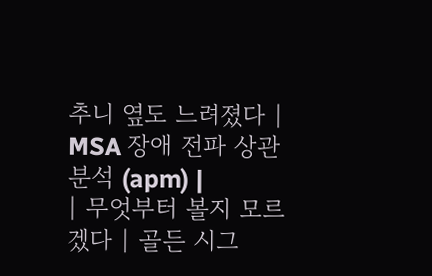추니 옆도 느려졌다 | MSA 장애 전파 상관 분석 (apm) |
| 무엇부터 볼지 모르겠다 | 골든 시그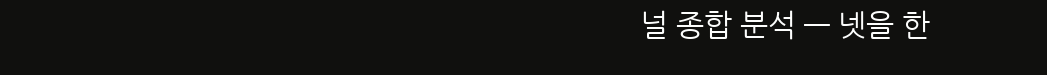널 종합 분석 — 넷을 한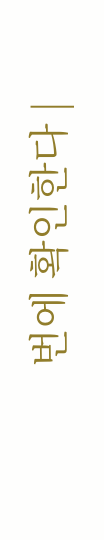번에 확인한다 |